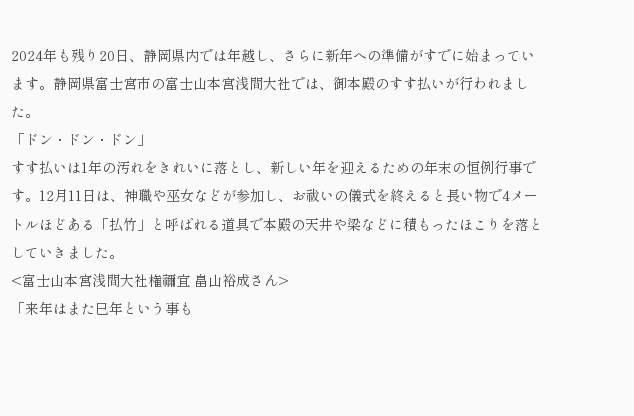2024年も残り20日、静岡県内では年越し、さらに新年への準備がすでに始まっています。静岡県富士宮市の富士山本宮浅間大社では、御本殿のすす払いが行われました。
「ドン・ドン・ドン」
すす払いは1年の汚れをきれいに落とし、新しい年を迎えるための年末の恒例行事です。12月11日は、神職や巫女などが参加し、お祓いの儀式を終えると長い物で4メートルほどある「払竹」と呼ばれる道具で本殿の天井や梁などに積もったほこりを落としていきました。
<富士山本宮浅間大社権禰宜 畠山裕成さん>
「来年はまた巳年という事も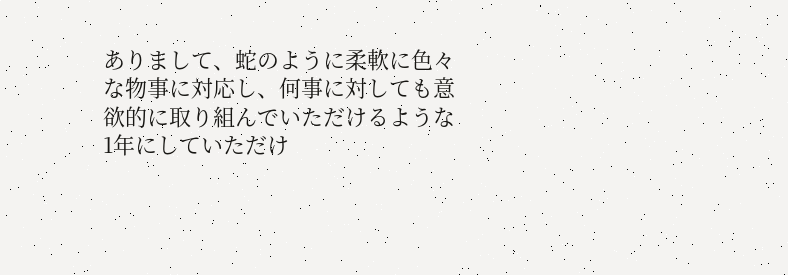ありまして、蛇のように柔軟に色々な物事に対応し、何事に対しても意欲的に取り組んでいただけるような1年にしていただけ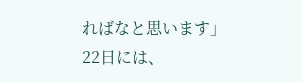ればなと思います」
22日には、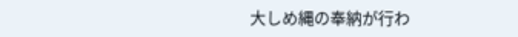大しめ縄の奉納が行わ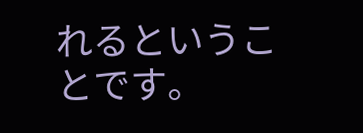れるということです。